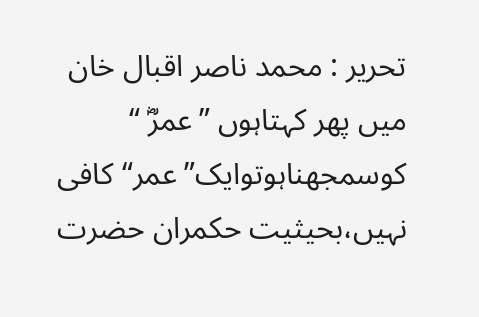تحریر : محمد ناصر اقبال خان
میں پھر کہتاہوں ”عمرؓ “ کوسمجھناہوتوایک”عمر“کافی نہیں،بحیثیت حکمران حضرت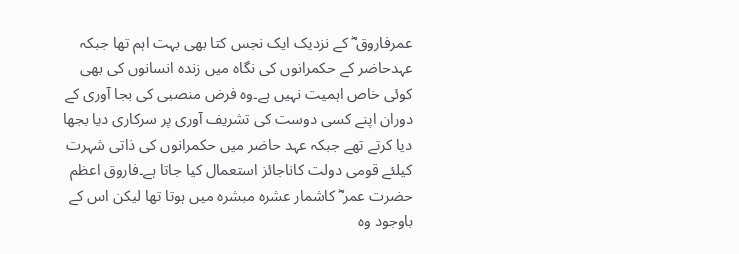عمرفاروق ؓ کے نزدیک ایک نجس کتا بھی بہت اہم تھا جبکہ عہدحاضر کے حکمرانوں کی نگاہ میں زندہ انسانوں کی بھی کوئی خاص اہمیت نہیں ہے۔وہ فرض منصبی کی بجا آوری کے دوران اپنے کسی دوست کی تشریف آوری پر سرکاری دیا بجھا دیا کرتے تھے جبکہ عہد حاضر میں حکمرانوں کی ذاتی شہرت کیلئے قومی دولت کاناجائز استعمال کیا جاتا ہے۔فاروق اعظم حضرت عمر ؓ کاشمار عشرہ مبشرہ میں ہوتا تھا لیکن اس کے باوجود وہ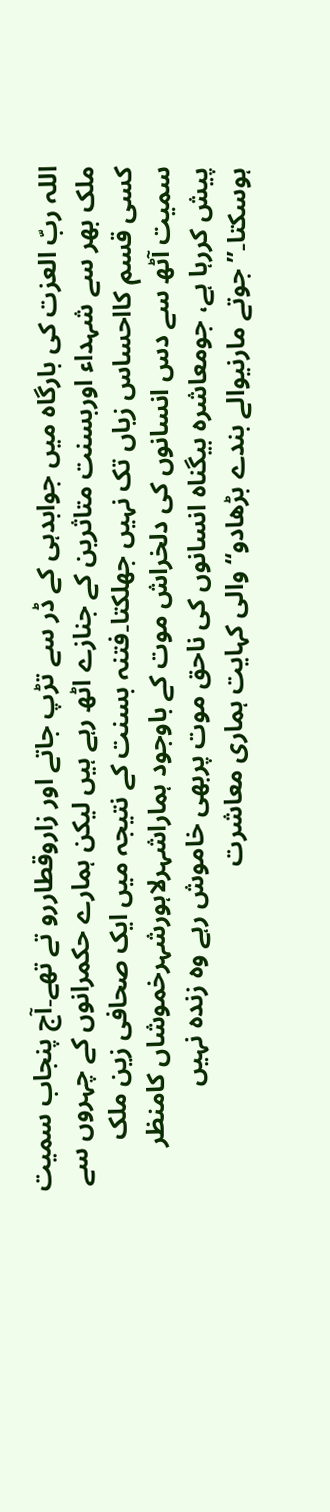اللہ ربّ العزت کی بارگاہ میں جوابدہی کے ڈر سے تڑپ جاتے اور زاروقطاررو تے تھے۔آج پنجاب سمیت ملک بھر سے شہداء اوربسنت متاثرین کے جنازے اٹھ رہے ہیں لیکن ہمارے حکمرانوں کے چہروں سے کسی قسم کااحساس زیاں تک نہیں جھلکتا۔فتنہ بسنت کے نتیجہ میں ایک صحافی زین ملک سمیت آٹھ سے دس انسانوں کی دلخراش موت کے باوجود ہماراشہرلاہورشہرخموشاں کامنظر پیش کررہا ہے، جومعاشرہ بیگناہ انسانوں کی ناحق موت پربھی خاموش رہے وہ زندہ نہیں ہوسکتا۔”جوتے مارنیوالے بندے بڑھادو“ والی کہایت ہماری معاشرت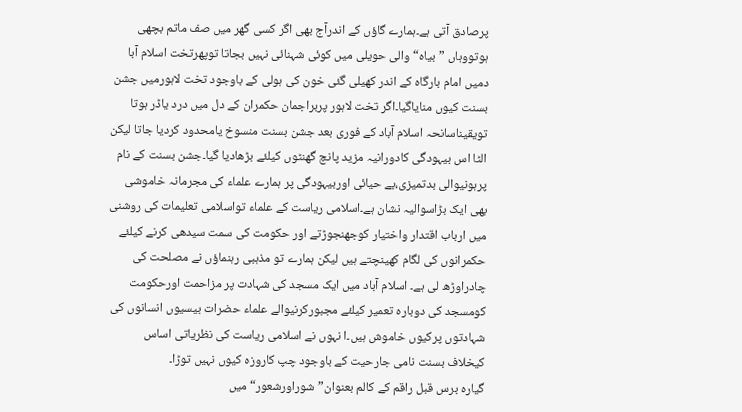پرصادق آتی ہے۔ہمارے گاؤں کے اندرآج بھی اگر کسی گھر میں صف ماتم بچھی ہوتووہاں ”بیاہ“ والی حویلی میں کوئی شہنائی نہیں بجاتا توپھرتخت اسلام آبا دمیں امام بارگاہ کے اندر کھیلی گئی خون کی ہولی کے باوجود تخت لاہورمیں جشن بسنت کیوں منایاگیا۔اگر تخت لاہور پربراجمان حکمران کے دل میں درد یاڈر ہوتا تویقیناسانحہ اسلام آباد کے فوری بعد جشن بسنت منسوخ یامحدود کردیا جاتا لیکن الٹا اس بیہودگی کادورانیہ مزید پانچ گھنٹوں کیلئے بڑھادیا گیا۔جشن بسنت کے نام پرہونیوالی بدتمیزی،بے حیائی اوربیہودگی پر ہمارے علماء کی مجرمانہ خاموشی بھی ایک بڑاسوالیہ نشان ہے۔اسلامی ریاست کے علماء تواسلامی تعلیمات کی روشنی میں ارباب اقتدار واختیار کوجھنجوڑتے اور حکومت کی سمت سیدھی کرنے کیلئے حکمرانوں کی لگام کھینچتے ہیں لیکن ہمارے تو مذہبی رہنماؤں نے مصلحت کی چادراوڑھ لی ہے۔ اسلام آباد میں ایک مسجد کی شہادت پر مزاحمت اورحکومت کومسجد کی دوبارہ تعمیر کیلئے مجبورکرنیوالے علماء حضرات بیسیوں انسانوں کی شہادتوں پرکیوں خاموش ہیں۔ا نہوں نے اسلامی ریاست کی نظریاتی اساس کیخلاف بسنت نامی جارحیت کے باوجود چپ کاروزہ کیوں نہیں توڑا۔
گیارہ برس قبل راقم کے کالم بعنوان”شوراورشعور“ میں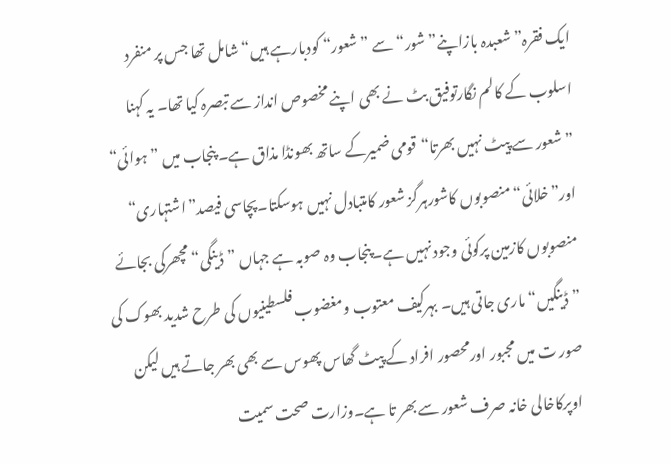ایک فقرہ”شعبدہ بازاپنے”شور“سے ”شعور“ کودبارہے ہیں“ شامل تھا جس پر منفرد اسلوب کے کالم نگارتوفیق بٹ نے بھی اپنے مخصوص انداز سے تبصرہ کیا تھا۔ یہ کہنا ”شعور سے پیٹ نہیں بھرتا“قومی ضمیرکے ساتھ بھونڈا مذاق ہے۔ پنجاب میں ”ہوائی“ اور”خلائی“منصوبوں کاشورہرگز شعور کامتبادل نہیں ہوسکتا۔پچاسی فیصد”اشتہاری“ منصوبوں کازمین پرکوئی وجود نہیں ہے۔پنجاب وہ صوبہ ہے جہاں ”ڈینگی“ مچھرکی بجائے ”ڈینگیں“ماری جاتی ہیں۔ بہرکیف معتوب ومغضوب فلسطینیوں کی طرح شدید بھوک کی صور ت میں مجبور اورمحصور افراد کے پیٹ گھاس پھوس سے بھی بھر جاتے ہیں لیکن اوپرکاخالی خانہ صرف شعور سے بھر تا ہے۔وزارت صحت سمیت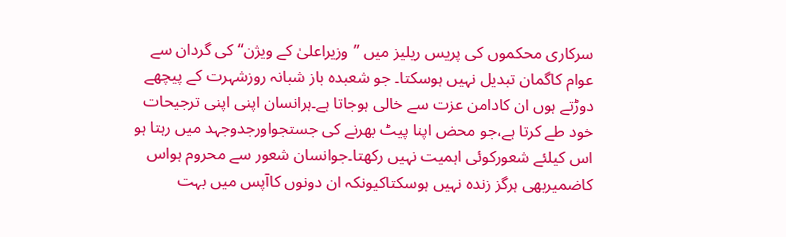سرکاری محکموں کی پریس ریلیز میں ”وزیراعلیٰ کے ویژن“ کی گردان سے عوام کاگمان تبدیل نہیں ہوسکتا۔ جو شعبدہ باز شبانہ روزشہرت کے پیچھے دوڑتے ہوں ان کادامن عزت سے خالی ہوجاتا ہے۔ہرانسان اپنی اپنی ترجیحات خود طے کرتا ہے،جو محض اپنا پیٹ بھرنے کی جستجواورجدوجہد میں رہتا ہو اس کیلئے شعورکوئی اہمیت نہیں رکھتا۔جوانسان شعور سے محروم ہواس کاضمیربھی ہرگز زندہ نہیں ہوسکتاکیونکہ ان دونوں کاآپس میں بہت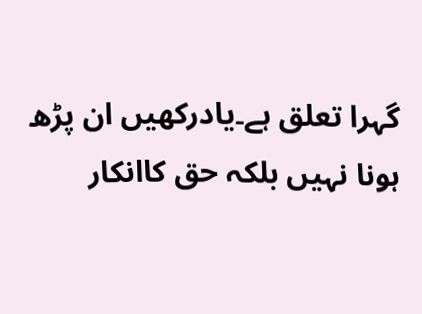گہرا تعلق ہے۔یادرکھیں ان پڑھ ہونا نہیں بلکہ حق کاانکار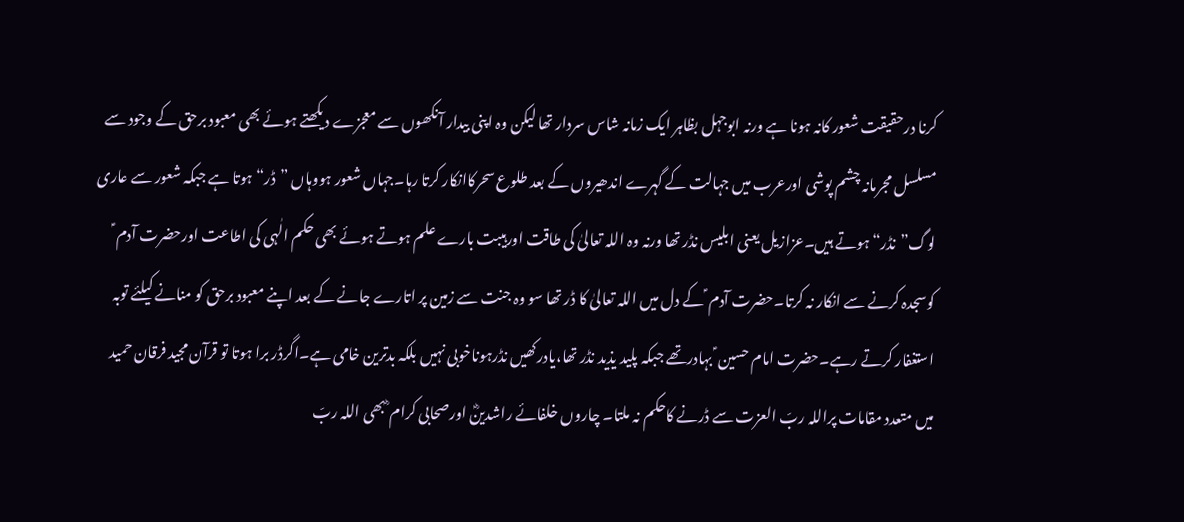کرنا درحقیقت شعور کانہ ہونا ہے ورنہ ابوجہل بظاہر ایک زمانہ شاس سردار تھا لیکن وہ اپنی بیدار آنکھوں سے معجزے د یکھتے ہوئے بھی معبود برحق کے وجود سے مسلسل مجرمانہ چشم پوشی اورعرب میں جہالت کے گہرے اندھیروں کے بعد طلوع سحرکاانکار کرتا رہا۔جہاں شعور ہووہاں ”ڈر“ہوتا ہے جبکہ شعور سے عاری لوگ”نڈر“ ہوتے ہیں۔عزازیل یعنی ابلیس نڈر تھا ورنہ وہ اللہ تعالیٰ کی طاقت اورہیبت بارے علم ہوتے ہوئے بھی حکم الٰہی کی اطاعت اورحضرت آدم ؑ کوسجدہ کرنے سے انکار نہ کرتا۔حضرت آدم ؑ کے دل میں اللہ تعالیٰ کا ڈر تھا سو وہ جنت سے زمین پر اتارے جانے کے بعد اپنے معبود برحق کو منانے کیلئے توبہ استغفار کرتے رہے۔حضرت امام حسین ؑ بہادرتھے جبکہ پلید یذید نڈر تھا،یادرکھیں نڈرہوناخوبی نہیں بلکہ بدترین خامی ہے۔اگرڈر برا ہوتا تو قرآن مجید فرقان حمید میں متعدد مقامات پراللہ ربّ العزت سے ڈرنے کاحکم نہ ملتا۔ چاروں خلفائے راشدینؓ اورصحابی کرام ؓ بھی اللہ ربّ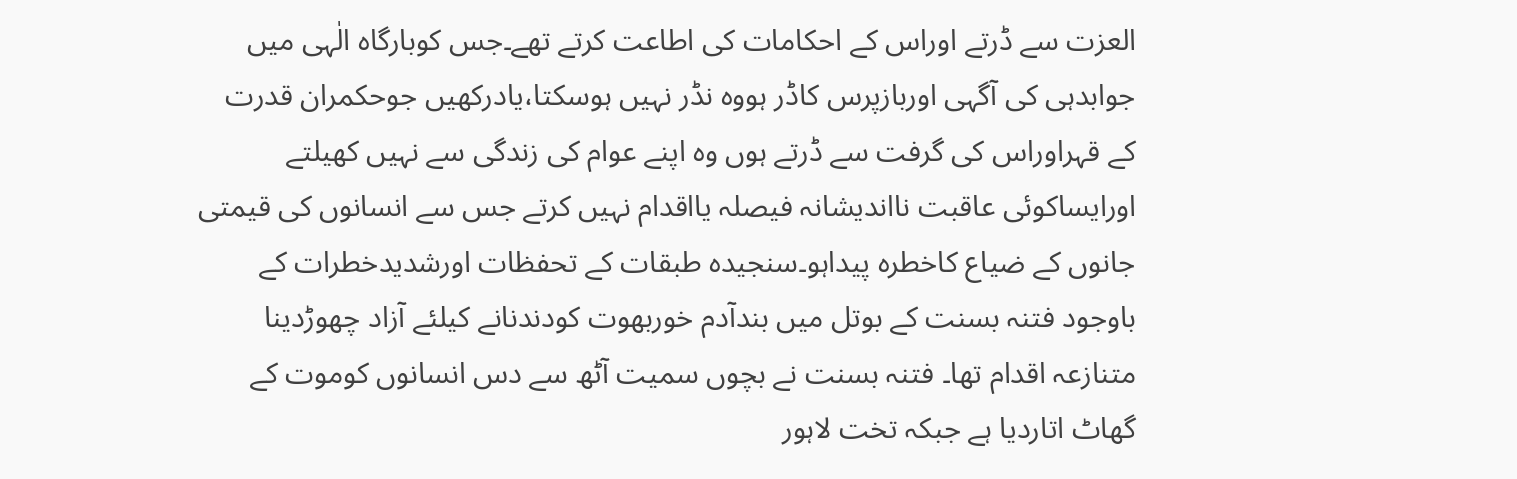العزت سے ڈرتے اوراس کے احکامات کی اطاعت کرتے تھے۔جس کوبارگاہ الٰہی میں جوابدہی کی آگہی اوربازپرس کاڈر ہووہ نڈر نہیں ہوسکتا،یادرکھیں جوحکمران قدرت کے قہراوراس کی گرفت سے ڈرتے ہوں وہ اپنے عوام کی زندگی سے نہیں کھیلتے اورایساکوئی عاقبت نااندیشانہ فیصلہ یااقدام نہیں کرتے جس سے انسانوں کی قیمتی جانوں کے ضیاع کاخطرہ پیداہو۔سنجیدہ طبقات کے تحفظات اورشدیدخطرات کے باوجود فتنہ بسنت کے بوتل میں بندآدم خوربھوت کودندنانے کیلئے آزاد چھوڑدینا متنازعہ اقدام تھا۔ فتنہ بسنت نے بچوں سمیت آٹھ سے دس انسانوں کوموت کے گھاٹ اتاردیا ہے جبکہ تخت لاہور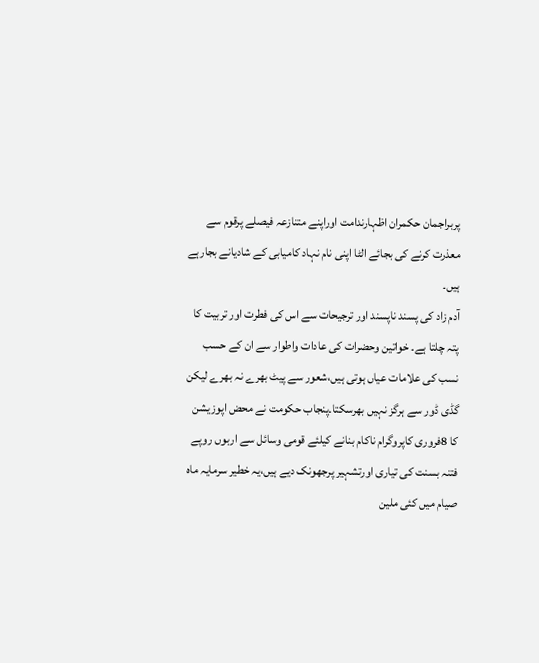پربراجمان حکمران اظہارندامت اوراپنے متنازعہ فیصلے پرقوم سے معذرت کرنے کی بجائے الٹا اپنی نام نہاد کامیابی کے شادیانے بجارہے ہیں۔
آدم زاد کی پسند ناپسند اور ترجیحات سے اس کی فطرت اور تربیت کا پتہ چلتا ہے۔ خواتین وحضرات کی عادات واطوار سے ان کے حسب نسب کی علامات عیاں ہوتی ہیں،شعور سے پیٹ بھرے نہ بھرے لیکن گڈی ڈور سے ہرگز نہیں بھرسکتا۔پنجاب حکومت نے محض اپوزیشن کا 8فروری کاپروگرام ناکام بنانے کیلئے قومی وسائل سے اربوں روپے فتنہ بسنت کی تیاری اورتشہیر پرجھونک دیے ہیں،یہ خطیر سرمایہ ماہ صیام میں کئی ملین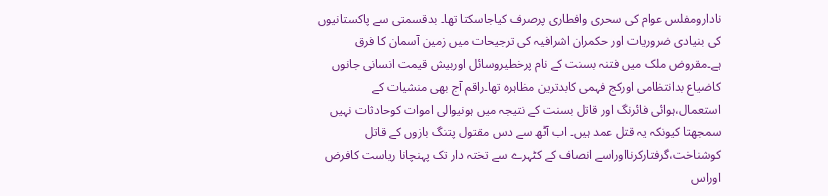نادارومفلس عوام کی سحری وافطاری پرصرف کیاجاسکتا تھا۔ بدقسمتی سے پاکستانیوں کی بنیادی ضروریات اور حکمران اشرافیہ کی ترجیحات میں زمین آسمان کا فرق ہے۔مقروض ملک میں فتنہ بسنت کے نام پرخطیروسائل اوربیش قیمت انسانی جانوں کاضیاع بدانتظامی اورکج فہمی کابدترین مظاہرہ تھا۔راقم آج بھی منشیات کے استعمال،ہوائی فائرنگ اور قاتل بسنت کے نتیجہ میں ہونیوالی اموات کوحادثات نہیں سمجھتا کیونکہ یہ قتل عمد ہیں۔ اب آٹھ سے دس مقتول پتنگ بازوں کے قاتل کوشناخت،گرفتارکرنااوراسے انصاف کے کٹہرے سے تختہ دار تک پہنچانا ریاست کافرض اوراس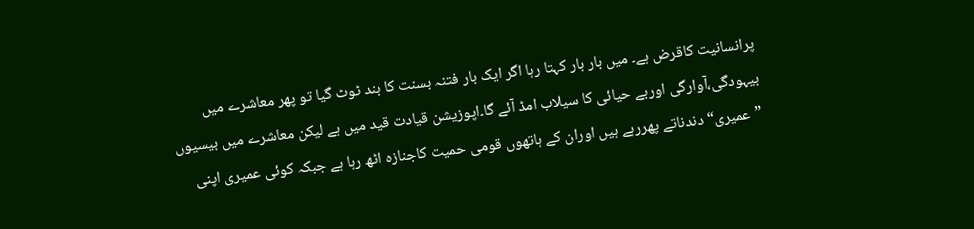پرانسانیت کاقرض ہے۔ میں بار بار کہتا رہا اگر ایک بار فتنہ بسنت کا بند ٹوٹ گیا تو پھر معاشرے میں بیہودگی،آوارگی اوربے حیائی کا سیلاب امڈ آئے گا۔اپوزیشن قیادت قید میں ہے لیکن معاشرے میں بیسیوں ”عمیری“ دندناتے پھررہے ہیں اوران کے ہاتھوں قومی حمیت کاجنازہ اٹھ رہا ہے جبکہ کوئی عمیری اپنی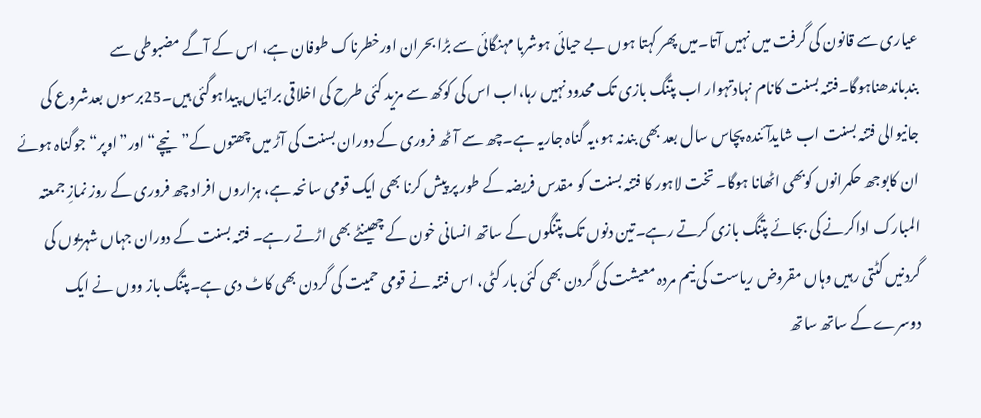عیاری سے قانون کی گرفت میں نہیں آتا۔میں پھر کہتا ہوں بے حیائی ہوشربا مہنگائی سے بڑا بحران اورخطرناک طوفان ہے، اس کے آگے مضبوطی سے بندباندھناہوگا۔فتنہ بسنت کانام نہادتہوار اب پتنگ بازی تک محدود نہیں رہا،اب اس کی کوکھ سے مزید کئی طرح کی اخلاقی برائیاں پیداہوگئی ہیں۔25برسوں بعدشروع کی جانیوالی فتنہ بسنت اب شایدآئندہ پچاس سال بعد بھی بندنہ ہو،یہ گناہ جاریہ ہے۔چھ سے آٹھ فروری کے دوران بسنت کی آڑ میں چھتوں کے”نیچے“ اور”اوپر“جوگناہ ہوئے ان کابوجھ حکمرانوں کوبھی اٹھانا ہوگا۔ تخت لاہور کا فتنہ بسنت کو مقدس فریضہ کے طور پر پیش کرنا بھی ایک قومی سانحہ ہے، ہزاروں افراد چھ فروری کے روز نمازِ جمعتہ المبارک اداکرنے کی بجائے پتنگ بازی کرتے رہے۔تین دنوں تک پتنگوں کے ساتھ انسانی خون کے چھینٹے بھی اڑتے رہے۔ فتنہ بسنت کے دوران جہاں شہریوں کی گردنیں کٹتی رہیں وہاں مقروض ریاست کی نیم مردہ معیشت کی گردن بھی کئی بار کٹی، اس فتنہ نے قومی حمیت کی گردن بھی کاٹ دی ہے۔پتنگ باز ووں نے ایک دوسرے کے ساتھ ساتھ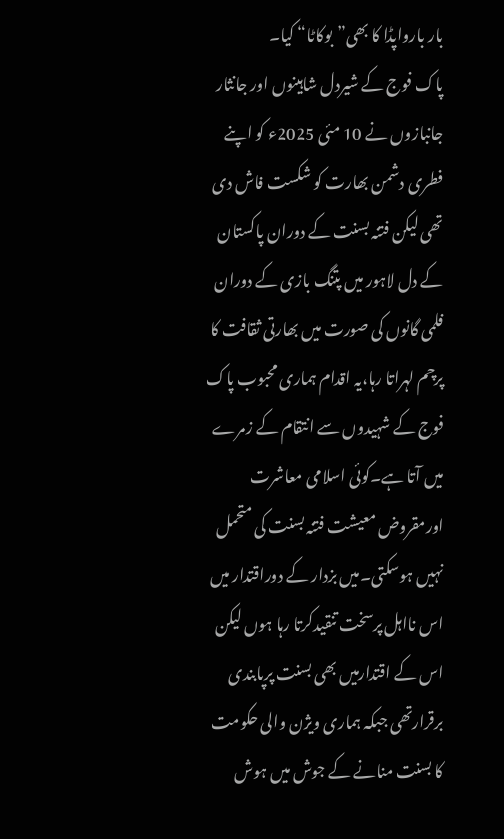بار بارواپڈا کا بھی”بوکاٹا“ کیا۔
پاک فوج کے شیردل شاہینوں اور جانثار جانبازوں نے 10 مئی 2025ء کو اپنے فطری دشمن بھارت کو شکست فاش دی تھی لیکن فتنہ بسنت کے دوران پاکستان کے دل لاہور میں پتنگ بازی کے دوران فلمی گانوں کی صورت میں بھارتی ثقافت کا پرچم لہراتا رہا،یہ اقدام ہماری محبوب پاک فوج کے شہیدوں سے انتقام کے زمرے میں آتا ہے۔کوئی اسلامی معاشرت اورمقروض معیشت فتنہ بسنت کی متحمل نہیں ہوسکتی۔میں بزدار کے دوراقتدار میں اس نااہل پرسخت تنقیدکرتا رہا ہوں لیکن اس کے اقتدارمیں بھی بسنت پرپابندی برقرارتھی جبکہ ہماری ویژن والی حکومت کا بسنت منانے کے جوش میں ہوش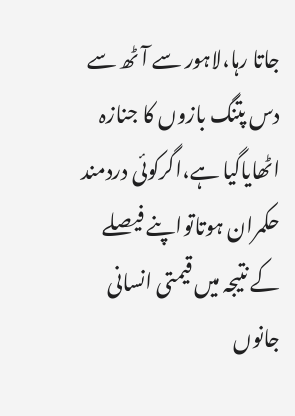جاتا رہا،لاہور سے آٹھ سے دس پتنگ بازوں کا جنازہ اٹھایاگیا ہے،اگرکوئی دردمند حکمران ہوتاتواپنے فیصلے کے نتیجہ میں قیمتی انسانی جانوں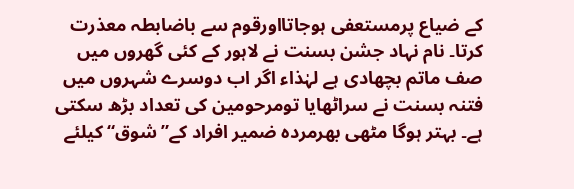کے ضیاع پرمستعفی ہوجاتااورقوم سے باضابطہ معذرت کرتا۔ نام نہاد جشن بسنت نے لاہور کے کئی گھروں میں صف ماتم بچھادی ہے لہٰذاء اگر اب دوسرے شہروں میں فتنہ بسنت نے سراٹھایا تومرحومین کی تعداد بڑھ سکتی ہے۔ بہتر ہوگا مٹھی بھرمردہ ضمیر افراد کے”شوق“ کیلئے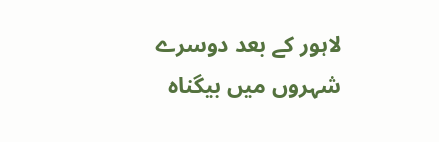لاہور کے بعد دوسرے شہروں میں بیگناہ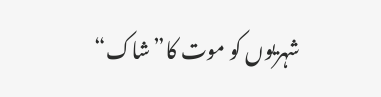شہریوں کو موت کا”شاک“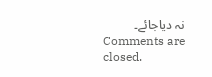نہ دیاجائے۔
Comments are closed.